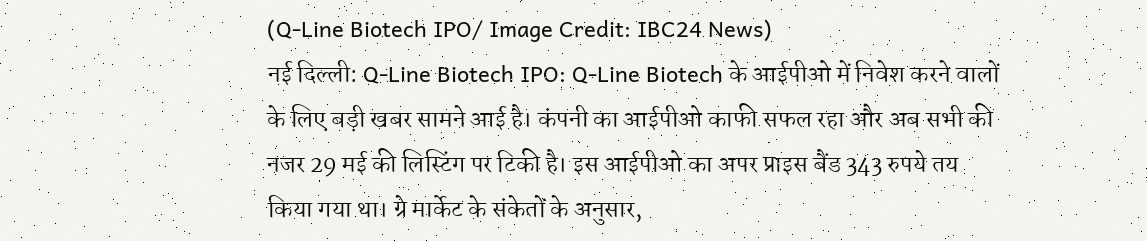(Q-Line Biotech IPO/ Image Credit: IBC24 News)
नई दिल्ली: Q-Line Biotech IPO: Q-Line Biotech के आईपीओ में निवेश करने वालों के लिए बड़ी खबर सामने आई है। कंपनी का आईपीओ काफी सफल रहा और अब सभी की नजर 29 मई की लिस्टिंग पर टिकी है। इस आईपीओ का अपर प्राइस बैंड 343 रुपये तय किया गया था। ग्रे मार्केट के संकेतों के अनुसार,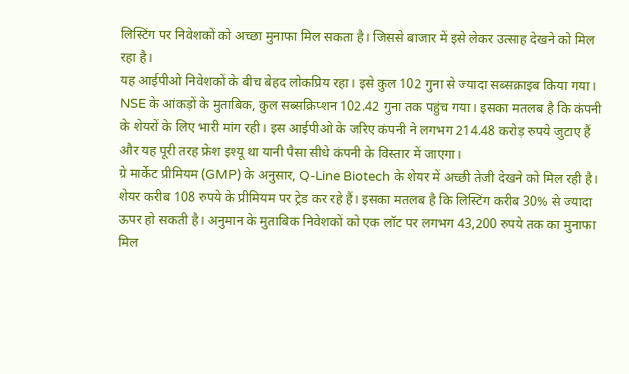लिस्टिंग पर निवेशकों को अच्छा मुनाफा मिल सकता है। जिससे बाजार में इसे लेकर उत्साह देखने को मिल रहा है।
यह आईपीओ निवेशकों के बीच बेहद लोकप्रिय रहा। इसे कुल 102 गुना से ज्यादा सब्सक्राइब किया गया। NSE के आंकड़ों के मुताबिक, कुल सब्सक्रिप्शन 102.42 गुना तक पहुंच गया। इसका मतलब है कि कंपनी के शेयरों के लिए भारी मांग रही। इस आईपीओ के जरिए कंपनी ने लगभग 214.48 करोड़ रुपये जुटाए हैं और यह पूरी तरह फ्रेश इश्यू था यानी पैसा सीधे कंपनी के विस्तार में जाएगा।
ग्रे मार्केट प्रीमियम (GMP) के अनुसार, Q-Line Biotech के शेयर में अच्छी तेजी देखने को मिल रही है। शेयर करीब 108 रुपये के प्रीमियम पर ट्रेड कर रहे हैं। इसका मतलब है कि लिस्टिंग करीब 30% से ज्यादा ऊपर हो सकती है। अनुमान के मुताबिक निवेशकों को एक लॉट पर लगभग 43,200 रुपये तक का मुनाफा मिल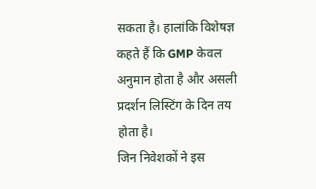सकता है। हालांकि विशेषज्ञ कहते हैं कि GMP केवल अनुमान होता है और असली प्रदर्शन लिस्टिंग के दिन तय होता है।
जिन निवेशकों ने इस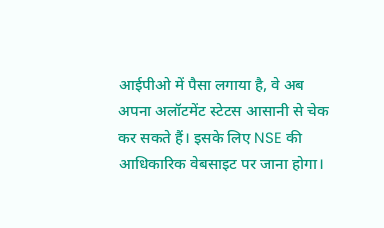आईपीओ में पैसा लगाया है, वे अब अपना अलॉटमेंट स्टेटस आसानी से चेक कर सकते हैं। इसके लिए NSE की आधिकारिक वेबसाइट पर जाना होगा।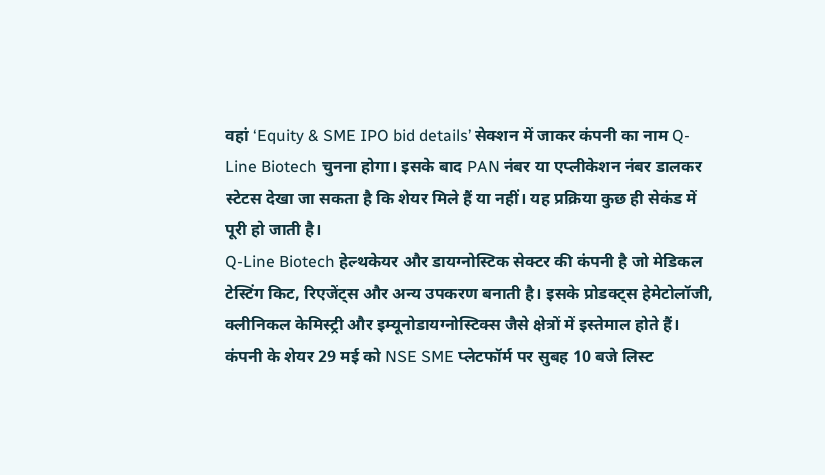वहां ‘Equity & SME IPO bid details’ सेक्शन में जाकर कंपनी का नाम Q-Line Biotech चुनना होगा। इसके बाद PAN नंबर या एप्लीकेशन नंबर डालकर स्टेटस देखा जा सकता है कि शेयर मिले हैं या नहीं। यह प्रक्रिया कुछ ही सेकंड में पूरी हो जाती है।
Q-Line Biotech हेल्थकेयर और डायग्नोस्टिक सेक्टर की कंपनी है जो मेडिकल टेस्टिंग किट, रिएजेंट्स और अन्य उपकरण बनाती है। इसके प्रोडक्ट्स हेमेटोलॉजी, क्लीनिकल केमिस्ट्री और इम्यूनोडायग्नोस्टिक्स जैसे क्षेत्रों में इस्तेमाल होते हैं। कंपनी के शेयर 29 मई को NSE SME प्लेटफॉर्म पर सुबह 10 बजे लिस्ट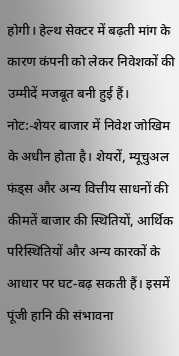होगी। हेल्थ सेक्टर में बढ़ती मांग के कारण कंपनी को लेकर निवेशकों की उम्मीदें मजबूत बनी हुई हैं।
नोट:-शेयर बाजार में निवेश जोखिम के अधीन होता है। शेयरों, म्यूचुअल फंड्स और अन्य वित्तीय साधनों की कीमतें बाजार की स्थितियों, आर्थिक परिस्थितियों और अन्य कारकों के आधार पर घट-बढ़ सकती हैं। इसमें पूंजी हानि की संभावना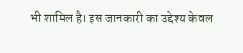भी शामिल है। इस जानकारी का उद्देश्य केवल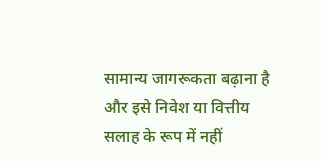सामान्य जागरूकता बढ़ाना है और इसे निवेश या वित्तीय सलाह के रूप में नहीं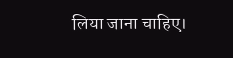लिया जाना चाहिए।